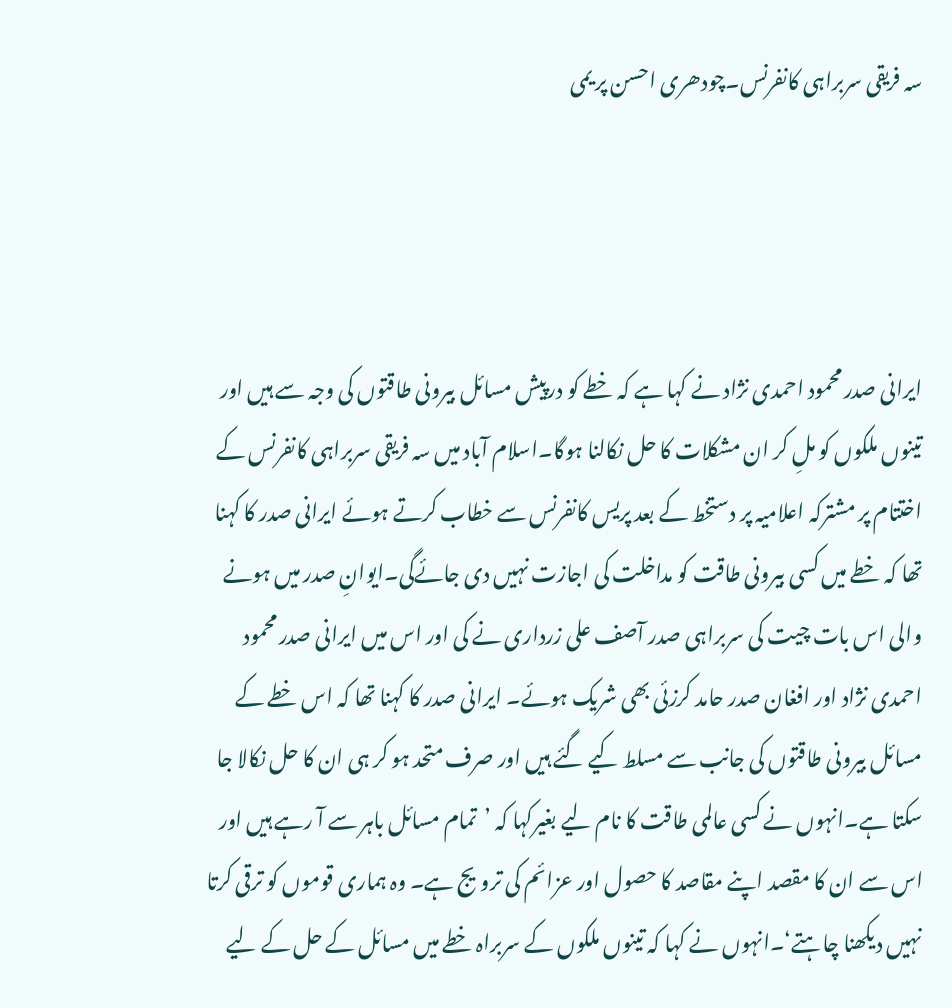سہ فریقی سربراہی کانفرنس۔چودھری احسن پر یمی




ایرانی صدر محمود احمدی نژاد نے کہا ہے کہ خطے کو درپیش مسائل بیرونی طاقتوں کی وجہ سے ہیں اور تینوں ملکوں کو ملِ کر ان مشکلات کا حل نکالنا ہوگا۔اسلام آباد میں سہ فریقی سربراہی کانفرنس کے اختتام پر مشترکہ اعلامیہ پر دستخط کے بعد پریس کانفرنس سے خطاب کرتے ہوئے ایرانی صدر کا کہنا تھا کہ خطے میں کسی بیرونی طاقت کو مداخلت کی اجازت نہیں دی جائےگی۔ایوانِ صدر میں ہونے والی اس بات چیت کی سربراہی صدر آصف علی زرداری نے کی اور اس میں ایرانی صدر محمود احمدی نژاد اور افغان صدر حامد کرزئی بھی شریک ہوئے۔ ایرانی صدر کا کہنا تھا کہ اس خطے کے مسائل بیرونی طاقتوں کی جانب سے مسلط کیے گئے ہیں اور صرف متحد ہو کر ہی ان کا حل نکالا جا سکتا ہے۔انہوں نے کسی عالمی طاقت کا نام لیے بغیرکہا کہ ’تمام مسائل باہر سے آ رہے ہیں اور اس سے ان کا مقصد اپنے مقاصد کا حصول اور عزائم کی ترویج ہے۔ وہ ہماری قوموں کو ترقی کرتا نہیں دیکھنا چاہتے‘۔انہوں نے کہا کہ تینوں ملکوں کے سربراہ خطے میں مسائل کے حل کے لیے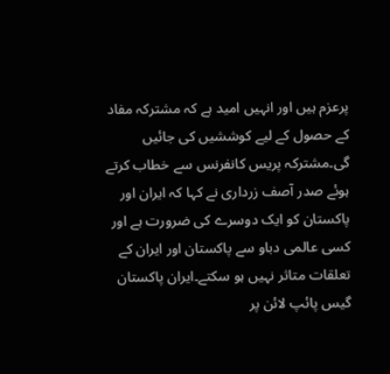پرعزم ہیں اور انہیں امید ہے کہ مشترکہ مفاد کے حصول کے لیے کوششیں کی جائیں گی۔مشترکہ پریس کانفرنس سے خطاب کرتے ہوئے صدر آصف زرداری نے کہا کہ ایران اور پاکستان کو ایک دوسرے کی ضرورت ہے اور کسی عالمی دباو سے پاکستان اور ایران کے تعلقات متاثر نہیں ہو سکتے۔ایران پاکستان گیس پائپ لائن پر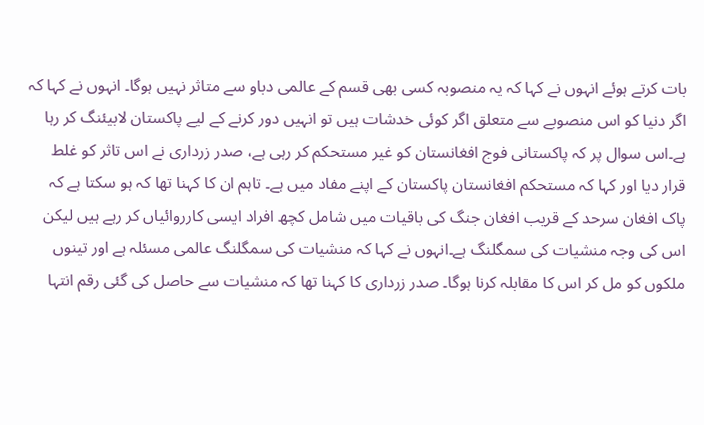بات کرتے ہوئے انہوں نے کہا کہ یہ منصوبہ کسی بھی قسم کے عالمی دباو سے متاثر نہیں ہوگا۔ انہوں نے کہا کہ اگر دنیا کو اس منصوبے سے متعلق اگر کوئی خدشات ہیں تو انہیں دور کرنے کے لیے پاکستان لابیئنگ کر رہا ہے۔اس سوال پر کہ پاکستانی فوج افغانستان کو غیر مستحکم کر رہی ہے، صدر زرداری نے اس تاثر کو غلط قرار دیا اور کہا کہ مستحکم افغانستان پاکستان کے اپنے مفاد میں ہے۔ تاہم ان کا کہنا تھا کہ ہو سکتا ہے کہ پاک افغان سرحد کے قریب افغان جنگ کی باقیات میں شامل کچھ افراد ایسی کارروائیاں کر رہے ہیں لیکن اس کی وجہ منشیات کی سمگلنگ ہے۔انہوں نے کہا کہ منشیات کی سمگلنگ عالمی مسئلہ ہے اور تینوں ملکوں کو مل کر اس کا مقابلہ کرنا ہوگا۔ صدر زرداری کا کہنا تھا کہ منشیات سے حاصل کی گئی رقم انتہا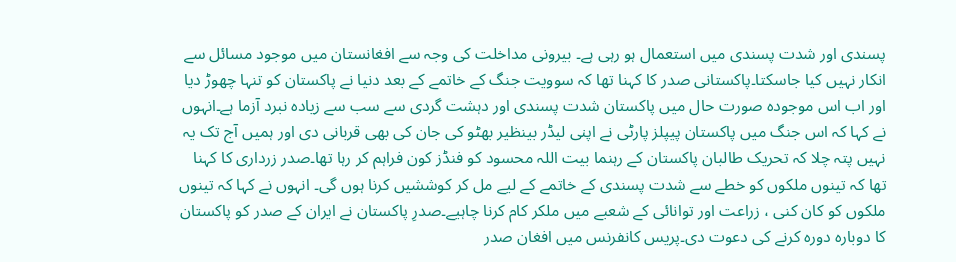پسندی اور شدت پسندی میں استعمال ہو رہی ہے۔ بیرونی مداخلت کی وجہ سے افغانستان میں موجود مسائل سے انکار نہیں کیا جاسکتا۔پاکستانی صدر کا کہنا تھا کہ سوویت جنگ کے خاتمے کے بعد دنیا نے پاکستان کو تنہا چھوڑ دیا اور اب اس موجودہ صورت حال میں پاکستان شدت پسندی اور دہشت گردی سے سب سے زیادہ نبرد آزما ہے۔انہوں نے کہا کہ اس جنگ میں پاکستان پیپلز پارٹی نے اپنی لیڈر بینظیر بھٹو کی جان کی بھی قربانی دی اور ہمیں آج تک یہ نہیں پتہ چلا کہ تحریک طالبان پاکستان کے رہنما بیت اللہ محسود کو فنڈز کون فراہم کر رہا تھا۔صدر زرداری کا کہنا تھا کہ تینوں ملکوں کو خطے سے شدت پسندی کے خاتمے کے لیے مل کر کوششیں کرنا ہوں گی۔ انہوں نے کہا کہ تینوں ملکوں کو کان کنی ، زراعت اور توانائی کے شعبے میں ملکر کام کرنا چاہیے۔صدرِ پاکستان نے ایران کے صدر کو پاکستان کا دوبارہ دورہ کرنے کی دعوت دی۔پریس کانفرنس میں افغان صدر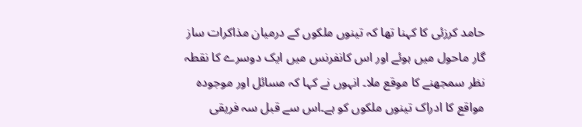حامد کرزئی کا کہنا تھا کہ تینوں ملکوں کے درمیان مذاکرات ساز گار ماحول میں ہوئے اور اس کانفرنس میں ایک دوسرے کا نقطہ نظر سمجھنے کا موقع ملا۔ انہوں نے کہا کہ مسائل اور موجودہ مواقع کا ادراک تینوں ملکوں کو ہے۔اس سے قبل سہ فریقی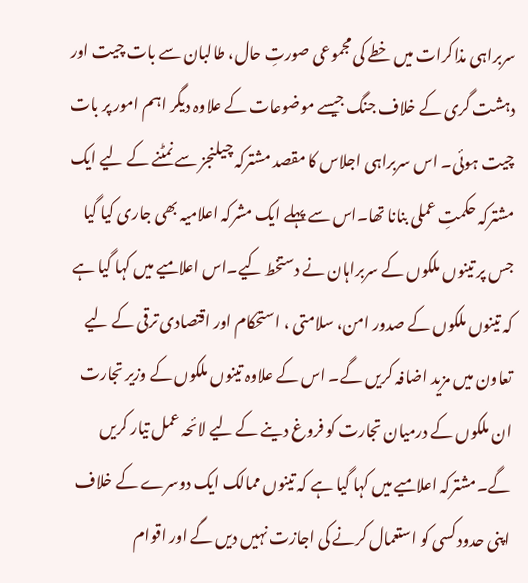سربراہی مذاکرات میں خطے کی مجموعی صورتِ حال، طالبان سے بات چیت اور دہشت گری کے خلاف جنگ جیسے موضوعات کے علاوہ دیگر اہم امور پر بات چیت ہوئی۔ اس سربراہی اجلاس کا مقصد مشترکہ چیلنجز سے نمٹنے کے لیے ایک مشترکہ حکمتِ عملی بنانا تھا۔اس سے پہلے ایک مشرکہ اعلامیہ بھی جاری کیا گیا جس پر تینوں ملکوں کے سربراہان نے دستخط کیے۔اس اعلامیے میں کہا گیا ہے کہ تینوں ملکوں کے صدور امن، سلامتی ، استحکام اور اقتصادی ترقی کے لیے تعاون میں مزید اضافہ کریں گے۔ اس کے علاوہ تینوں ملکوں کے وزیر تجارت ان ملکوں کے درمیان تجارت کو فروغ دینے کے لیے لائحہ عمل تیار کریں گے۔مشترکہ اعلامیے میں کہا گیا ہے کہ تینوں ممالک ایک دوسرے کے خلاف اپنی حدود کسی کو استعمال کرنے کی اجازت نہیں دیں گے اور اقوام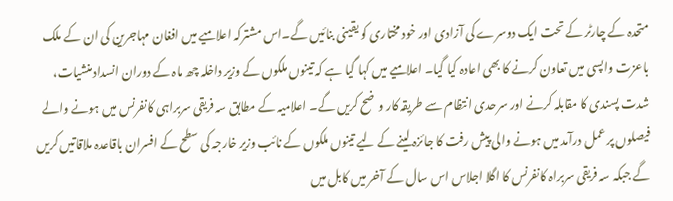متحدہ کے چارٹر کے تحت ایک دوسرے کی آزادی اور خود مختاری کو یقینی بنائیں گے۔اس مشترکہ اعلامیے میں افغان مہاجرین کی ان کے ملک باعزت واپسی میں تعاون کرنے کا بھی اعادہ کیا گیا۔ اعلامیے میں کہا گیا ہے کہ تینوں ملکوں کے وزیر داخلہ چھ ماہ کے دوران انسداد منشیات، شدت پسندی کا مقابلہ کرنے اور سرحدی انتظام سے طریقہ کار وضح کریں گے۔ اعلامیہ کے مطابق سہ فریقی سربراہی کانفرنس میں ہونے والے فیصلوں پر عمل درآمد میں ہونے والی پیش رفت کا جائزہ لینے کے لیے تینوں ملکوں کے نائب وزیر خارجہ کی سطح کے افسران باقاعدہ ملاقاتیں کریں گے جبکہ سہ فریقی سربراہ کانفرنس کا اگلا اجلاس اس سال کے آخر میں کابل میں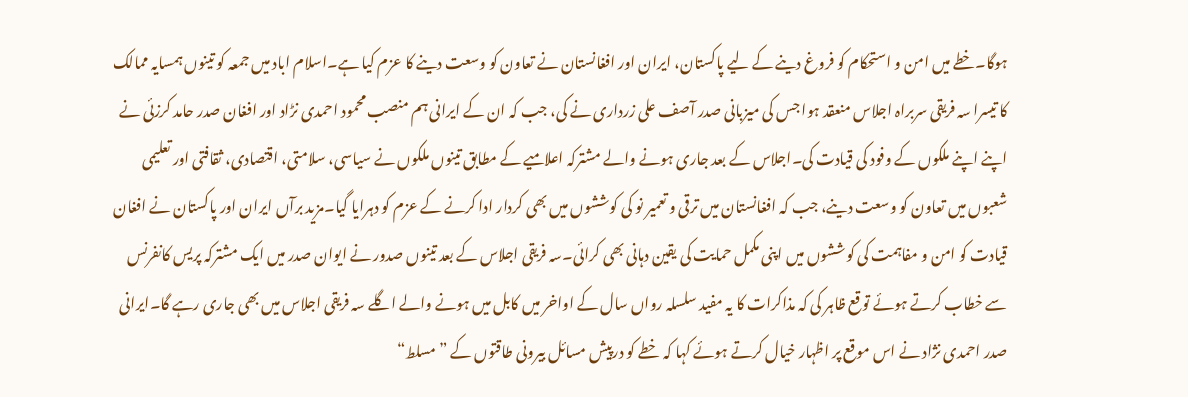ہوگا۔خطے میں امن و استحکام کو فروغ دینے کے لیے پاکستان، ایران اور افغانستان نے تعاون کو وسعت دینے کا عزم کیا ہے۔اسلام اباد میں جمعہ کو تینوں ہمسایہ ممالک کا تیسرا سہ فریقی سربراہ اجلاس منعقد ہوا جس کی میزبانی صدر آصف علی زرداری نے کی، جب کہ ان کے ایرانی ہم منصب محمود احمدی نڑاد اور افغان صدر حامد کرزئی نے اپنے اپنے ملکوں کے وفود کی قیادت کی۔اجلاس کے بعد جاری ہونے والے مشترکہ اعلامیے کے مطابق تینوں ملکوں نے سیاسی، سلامتی، اقتصادی، ثقافتی اور تعلیمی شعبوں میں تعاون کو وسعت دینے، جب کہ افغانستان میں ترقی و تعمیر نو کی کوششوں میں بھی کردار ادا کرنے کے عزم کو دہرایا گیا۔مزید برآں ایران اور پاکستان نے افغان قیادت کو امن و مفاہمت کی کوششوں میں اپنی مکمل حمایت کی یقین دہانی بھی کرائی۔سہ فریقی اجلاس کے بعد تینوں صدور نے ایوان صدر میں ایک مشترکہ پریس کانفرنس سے خطاب کرتے ہوئے توقع ظاہر کی کہ مذاکرات کا یہ مفید سلسلہ رواں سال کے اواخر میں کابل میں ہونے والے اگلے سہ فریقی اجلاس میں بھی جاری رہے گا۔ایرانی صدر احمدی نژاد نے اس موقع پر اظہار خیال کرتے ہوئے کہا کہ خطے کو درپیش مسائل بیرونی طاقتوں کے ”مسلط“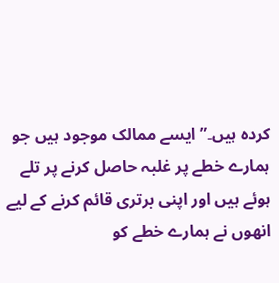کردہ ہیں۔”ایسے ممالک موجود ہیں جو ہمارے خطے پر غلبہ حاصل کرنے پر تلے ہوئے ہیں اور اپنی برتری قائم کرنے کے لیے انھوں نے ہمارے خطے کو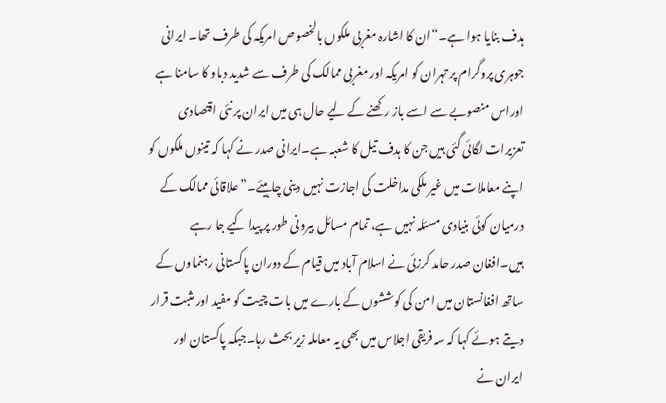ہدف بنایا ہوا ہے۔“ان کا اشارہ مغربی ملکوں بالخصوص امریکہ کی طرف تھا۔ ایرانی جوہری پروگرام پر تہران کو امریکہ اور مغربی ممالک کی طرف سے شدید دباو کا سامنا ہے اوراس منصوبے سے اسے باز رکھنے کے لیے حال ہی میں ایران پر نئی اقتصادی تعزیرات لگائی گئی ہیں جن کا ہدف تیل کا شعبہ ہے۔ایرانی صدر نے کہا کہ تینوں ملکوں کو اپنے معاملات میں غیر ملکی مداخلت کی اجازت نہیں دینی چاہیئے۔”علاقائی ممالک کے درمیان کوئی بنیادی مسئلہ نہیں ہے، تمام مسائل بیرونی طور پر پیدا کیے جا رہے ہیں۔افغان صدر حامد کرزئی نے اسلام آباد میں قیام کے دوران پاکستانی رہنماوں کے ساتھ افغانستان میں امن کی کوششوں کے بارے میں بات چیت کو مفید اور مثبت قرار دیتے ہوئے کہا کہ سہ فریقی اجلاس میں بھی یہ معاملہ زیر بحث رہا۔جبکہ پاکستان اور ایران نے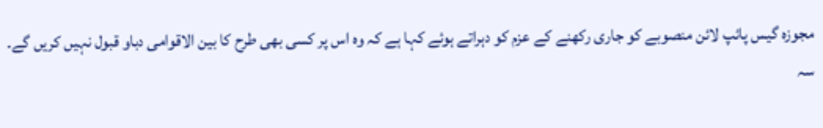مجوزہ گیس پائپ لائن منصوبے کو جاری رکھنے کے عزم کو دہراتے ہوئے کہا ہے کہ وہ اس پر کسی بھی طرح کا بین الاقوامی دباو قبول نہیں کریں گے۔ سہ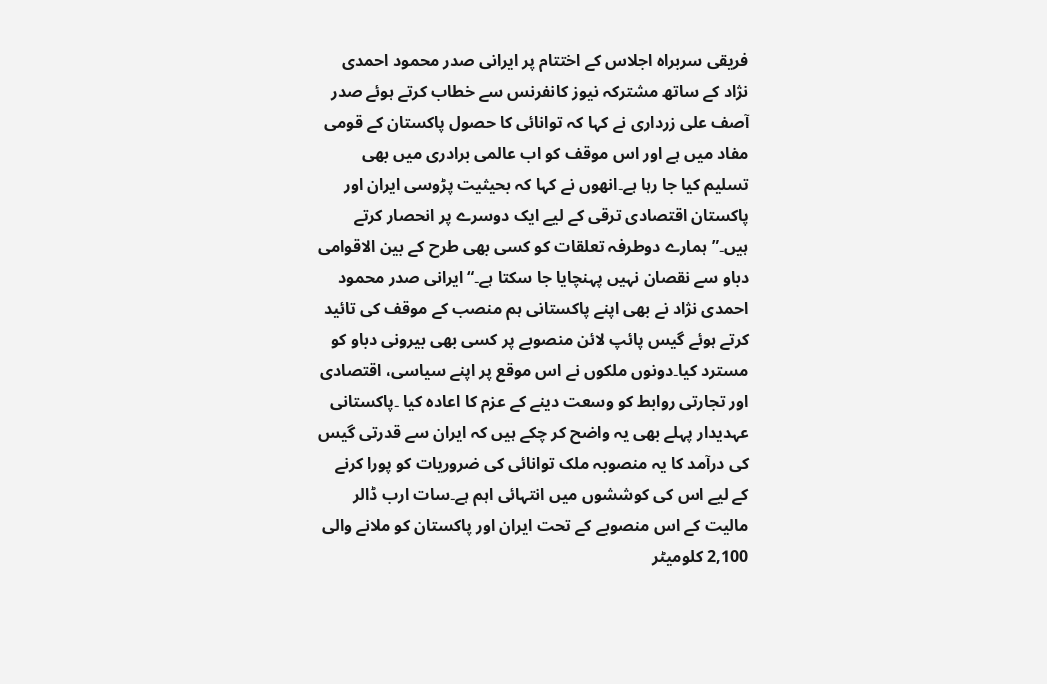فریقی سربراہ اجلاس کے اختتام پر ایرانی صدر محمود احمدی نژاد کے ساتھ مشترکہ نیوز کانفرنس سے خطاب کرتے ہوئے صدر آصف علی زرداری نے کہا کہ توانائی کا حصول پاکستان کے قومی مفاد میں ہے اور اس موقف کو اب عالمی برادری میں بھی تسلیم کیا جا رہا ہے۔انھوں نے کہا کہ بحیثیت پڑوسی ایران اور پاکستان اقتصادی ترقی کے لیے ایک دوسرے پر انحصار کرتے ہیں۔”ہمارے دوطرفہ تعلقات کو کسی بھی طرح کے بین الاقوامی دباو سے نقصان نہیں پہنچایا جا سکتا ہے۔“ایرانی صدر محمود احمدی نژاد نے بھی اپنے پاکستانی ہم منصب کے موقف کی تائید کرتے ہوئے گیس پائپ لائن منصوبے پر کسی بھی بیرونی دباو کو مسترد کیا۔دونوں ملکوں نے اس موقع پر اپنے سیاسی، اقتصادی اور تجارتی روابط کو وسعت دینے کے عزم کا اعادہ کیا ۔پاکستانی عہدیدار پہلے بھی یہ واضح کر چکے ہیں کہ ایران سے قدرتی گیس کی درآمد کا یہ منصوبہ ملک توانائی کی ضروریات کو پورا کرنے کے لیے اس کی کوششوں میں انتہائی اہم ہے۔سات ارب ڈالر مالیت کے اس منصوبے کے تحت ایران اور پاکستان کو ملانے والی 2,100 کلومیٹر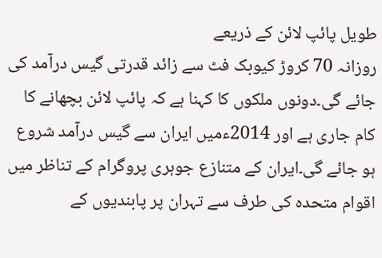طویل پائپ لائن کے ذریعے
روزانہ 70 کروڑ کیوبک فٹ سے زائد قدرتی گیس درآمد کی جائے گی۔دونوں ملکوں کا کہنا ہے کہ پائپ لائن بچھانے کا کام جاری ہے اور 2014ءمیں ایران سے گیس درآمد شروع ہو جائے گی۔ایران کے متنازع جوہری پروگرام کے تناظر میں اقوام متحدہ کی طرف سے تہران پر پابندیوں کے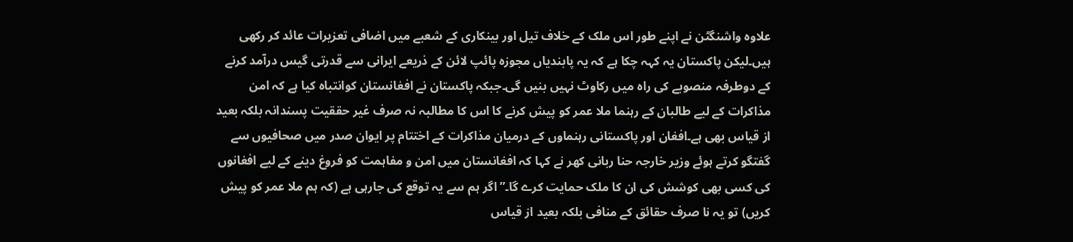علاوہ واشنگٹن نے اپنے طور اس ملک کے خلاف تیل اور بینکاری کے شعبے میں اضافی تعزیرات عائد کر رکھی ہیں۔لیکن پاکستان یہ کہہ چکا ہے کہ یہ پابندیاں مجوزہ پائپ لائن کے ذریعے ایرانی سے قدرتی گیس درآمد کرنے کے دوطرفہ منصوبے کی راہ میں رکاوٹ نہیں بنیں گی۔جبکہ پاکستان نے افغانستان کوانتباہ کیا ہے کہ امن مذاکرات کے لیے طالبان کے رہنما ملا عمر کو پیش کرنے کا اس کا مطالبہ نہ صرف غیر حققیت پسندانہ بلکہ بعید از قیاس بھی ہے۔افغان اور پاکستانی رہنماوں کے درمیان مذاکرات کے اختتام پر ایوان صدر میں صحافیوں سے گفتگو کرتے ہوئے وزیر خارجہ حنا ربانی کھر نے کہا کہ افغانستان میں امن و مفاہمت کو فروغ دینے کے لیے افغانوں کی کسی بھی کوشش کی ان کا ملک حمایت کرے گا۔”اگر ہم سے یہ توقع کی جارہی ہے (کہ ہم ملا عمر کو پیش کریں) تو یہ نا صرف حقائق کے منافی بلکہ بعید از قیاس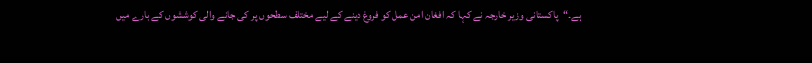ہے۔“پاکستانی وزیر خارجہ نے کہا کہ افغان امن عمل کو فروغ دینے کے لیے مختلف سطحوں پر کی جانے والی کوششوں کے بارے میں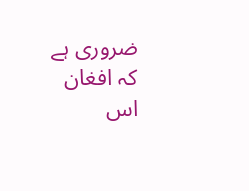ضروری ہے کہ افغان اس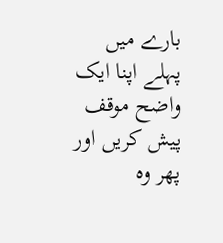بارے میں پہلے اپنا ایک واضح موقف پیش کریں اور پھر وہ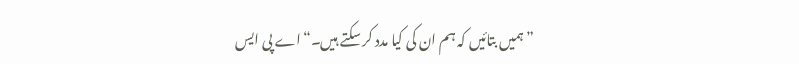”ہمیں بتائیں کہ ہم ان کی کیا مدد کر سکتے ہیں۔“اے پی ایس